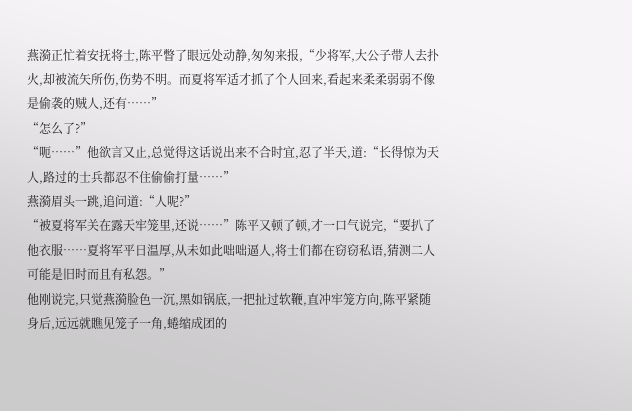燕漪正忙着安抚将士,陈平瞥了眼远处动静,匆匆来报,“少将军,大公子带人去扑火,却被流矢所伤,伤势不明。而夏将军适才抓了个人回来,看起来柔柔弱弱不像是偷袭的贼人,还有……”
“怎么了?”
“呃……”他欲言又止,总觉得这话说出来不合时宜,忍了半天,道:“长得惊为天人,路过的士兵都忍不住偷偷打量……”
燕漪眉头一跳,追问道:“人呢?”
“被夏将军关在露天牢笼里,还说……”陈平又顿了顿,才一口气说完,“要扒了他衣服……夏将军平日温厚,从未如此咄咄逼人,将士们都在窃窃私语,猜测二人可能是旧时而且有私怨。”
他刚说完,只觉燕漪脸色一沉,黑如锅底,一把扯过软鞭,直冲牢笼方向,陈平紧随身后,远远就瞧见笼子一角,蜷缩成团的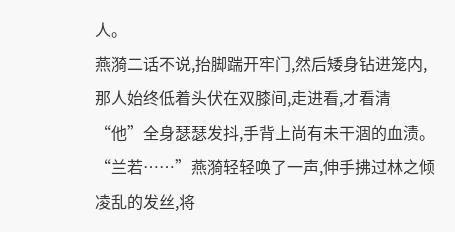人。
燕漪二话不说,抬脚踹开牢门,然后矮身钻进笼内,那人始终低着头伏在双膝间,走进看,才看清“他”全身瑟瑟发抖,手背上尚有未干涸的血渍。
“兰若……”燕漪轻轻唤了一声,伸手拂过林之倾凌乱的发丝,将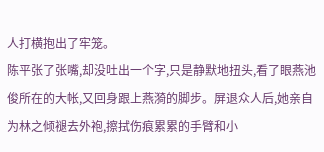人打横抱出了牢笼。
陈平张了张嘴,却没吐出一个字,只是静默地扭头,看了眼燕池俊所在的大帐,又回身跟上燕漪的脚步。屏退众人后,她亲自为林之倾褪去外袍,擦拭伤痕累累的手臂和小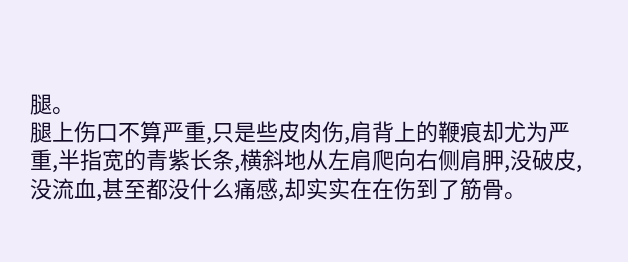腿。
腿上伤口不算严重,只是些皮肉伤,肩背上的鞭痕却尤为严重,半指宽的青紫长条,横斜地从左肩爬向右侧肩胛,没破皮,没流血,甚至都没什么痛感,却实实在在伤到了筋骨。